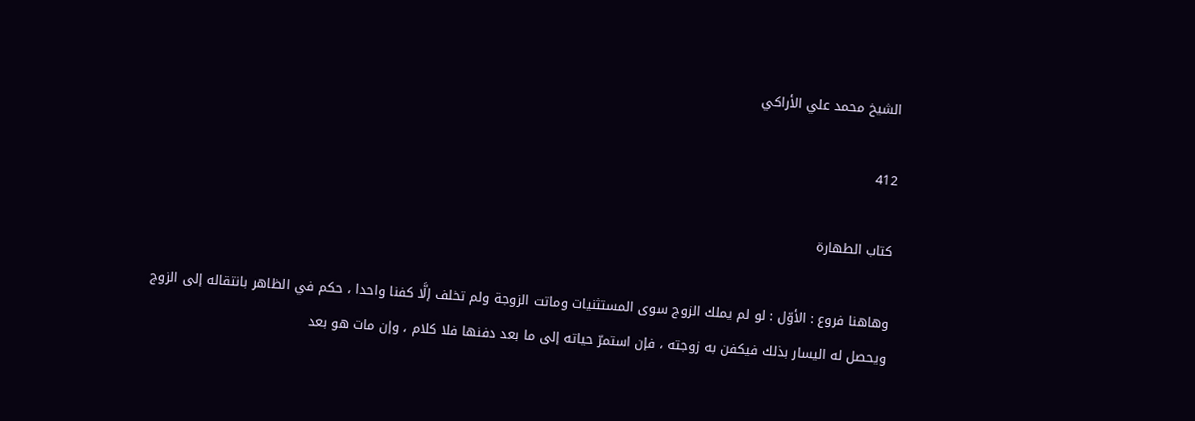الشيخ محمد علي الأراكي

412

كتاب الطهارة

وهاهنا فروع : الأوّل : لو لم يملك الزوج سوى المستثنيات وماتت الزوجة ولم تخلف إلَّا كفنا واحدا ، حكم في الظاهر بانتقاله إلى الزوج ويحصل له اليسار بذلك فيكفن به زوجته ، فإن استمرّ حياته إلى ما بعد دفنها فلا كلام ، وإن مات هو بعد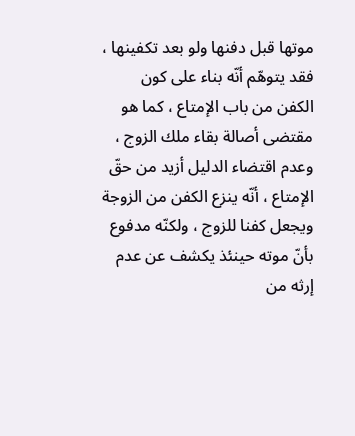موتها قبل دفنها ولو بعد تكفينها ، فقد يتوهّم أنّه بناء على كون الكفن من باب الإمتاع ، كما هو مقتضى أصالة بقاء ملك الزوج ، وعدم اقتضاء الدليل أزيد من حقّ الإمتاع ، أنّه ينزع الكفن من الزوجة ويجعل كفنا للزوج ، ولكنّه مدفوع بأنّ موته حينئذ يكشف عن عدم إرثه من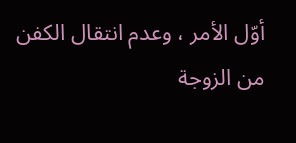أوّل الأمر ، وعدم انتقال الكفن من الزوجة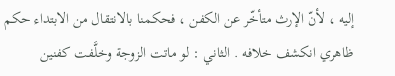إليه ، لأنّ الإرث متأخّر عن الكفن ، فحكمنا بالانتقال من الابتداء حكم ظاهري انكشف خلافه . الثاني : لو ماتت الزوجة وخلَّفت كفنين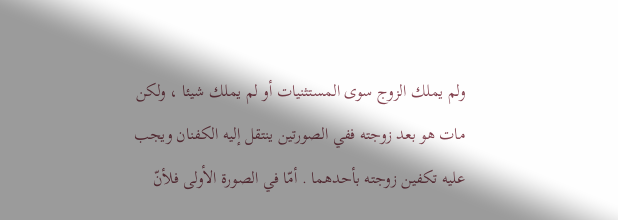ولم يملك الزوج سوى المستثنيات أو لم يملك شيئا ، ولكن مات هو بعد زوجته ففي الصورتين ينتقل إليه الكفنان ويجب عليه تكفين زوجته بأحدهما . أمّا في الصورة الأولى فلأنّ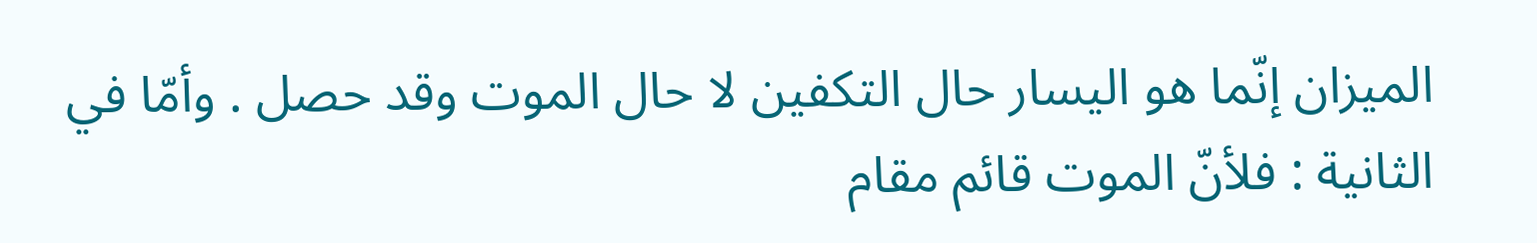الميزان إنّما هو اليسار حال التكفين لا حال الموت وقد حصل . وأمّا في الثانية : فلأنّ الموت قائم مقام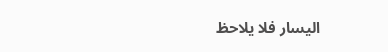اليسار فلا يلاحظ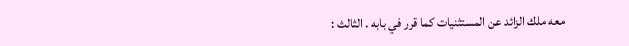معه ملك الزائد عن المستثنيات كما قرر في بابه . الثالث :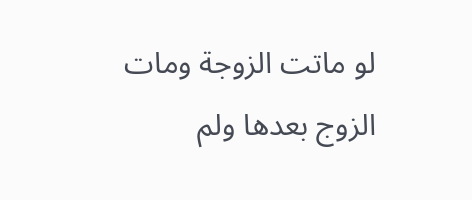لو ماتت الزوجة ومات الزوج بعدها ولم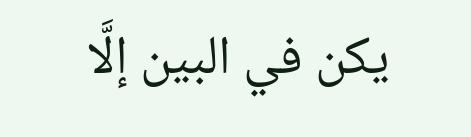يكن في البين إلَّا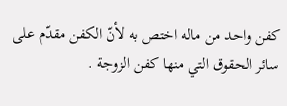كفن واحد من ماله اختص به لأنّ الكفن مقدّم على سائر الحقوق التي منها كفن الزوجة .